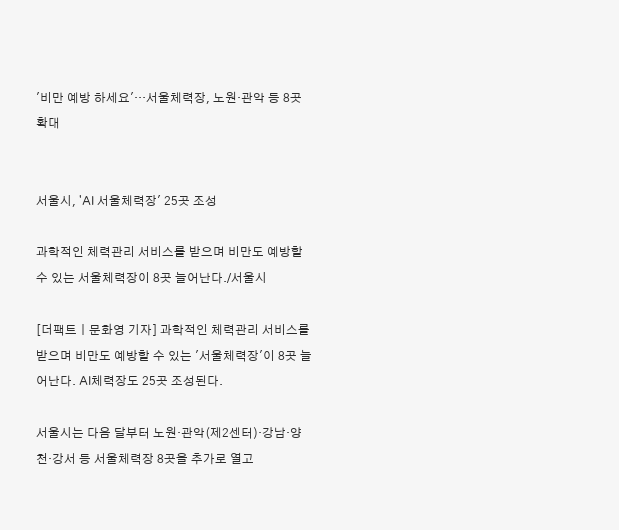'비만 예방 하세요'…서울체력장, 노원·관악 등 8곳 확대


서울시, 'AI 서울체력장' 25곳 조성

과학적인 체력관리 서비스를 받으며 비만도 예방할 수 있는 서울체력장이 8곳 늘어난다./서울시

[더팩트ㅣ문화영 기자] 과학적인 체력관리 서비스를 받으며 비만도 예방할 수 있는 '서울체력장'이 8곳 늘어난다. AI체력장도 25곳 조성된다.

서울시는 다음 달부터 노원·관악(제2센터)·강남·양천·강서 등 서울체력장 8곳을 추가로 열고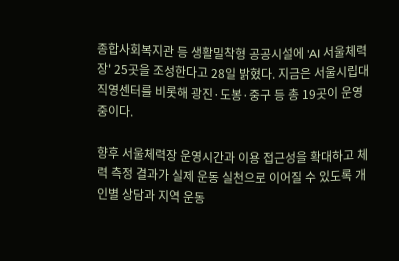종합사회복지관 등 생활밀착형 공공시설에 'AI 서울체력장' 25곳을 조성한다고 28일 밝혔다. 지금은 서울시립대 직영센터를 비롯해 광진·도봉·중구 등 총 19곳이 운영 중이다.

향후 서울체력장 운영시간과 이용 접근성을 확대하고 체력 측정 결과가 실제 운동 실천으로 이어질 수 있도록 개인별 상담과 지역 운동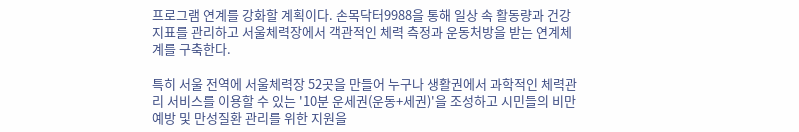프로그램 연계를 강화할 계획이다. 손목닥터9988을 통해 일상 속 활동량과 건강지표를 관리하고 서울체력장에서 객관적인 체력 측정과 운동처방을 받는 연계체계를 구축한다.

특히 서울 전역에 서울체력장 52곳을 만들어 누구나 생활권에서 과학적인 체력관리 서비스를 이용할 수 있는 '10분 운세권(운동+세권)'을 조성하고 시민들의 비만 예방 및 만성질환 관리를 위한 지원을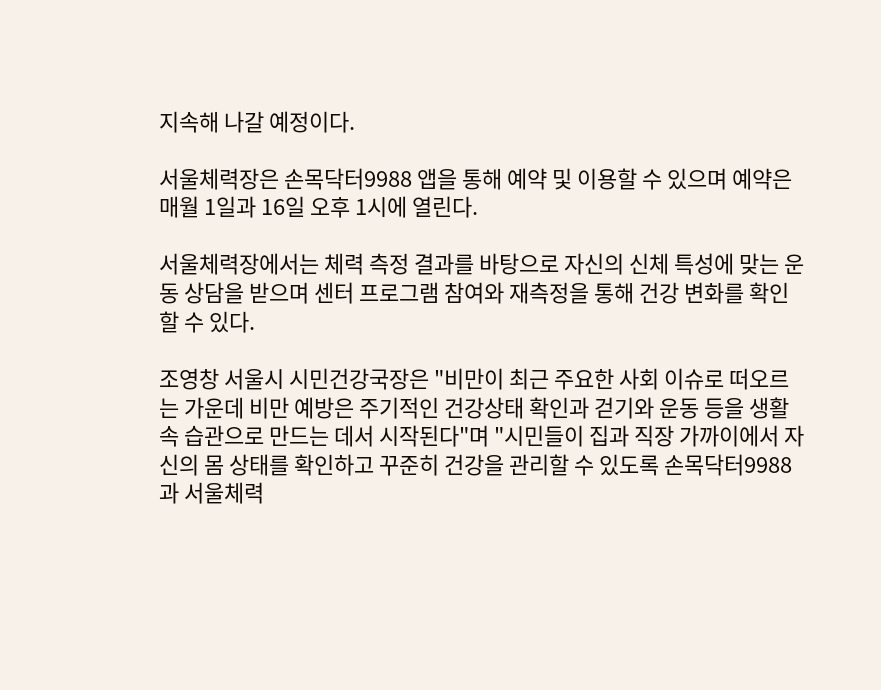지속해 나갈 예정이다.

서울체력장은 손목닥터9988 앱을 통해 예약 및 이용할 수 있으며 예약은 매월 1일과 16일 오후 1시에 열린다.

서울체력장에서는 체력 측정 결과를 바탕으로 자신의 신체 특성에 맞는 운동 상담을 받으며 센터 프로그램 참여와 재측정을 통해 건강 변화를 확인할 수 있다.

조영창 서울시 시민건강국장은 "비만이 최근 주요한 사회 이슈로 떠오르는 가운데 비만 예방은 주기적인 건강상태 확인과 걷기와 운동 등을 생활 속 습관으로 만드는 데서 시작된다"며 "시민들이 집과 직장 가까이에서 자신의 몸 상태를 확인하고 꾸준히 건강을 관리할 수 있도록 손목닥터9988과 서울체력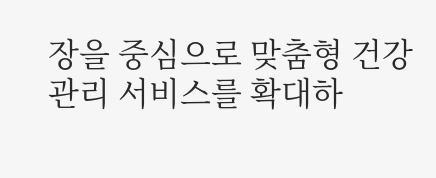장을 중심으로 맞춤형 건강관리 서비스를 확대하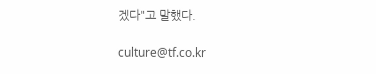겠다"고 말했다.

culture@tf.co.kr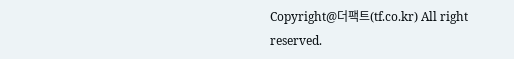Copyright@더팩트(tf.co.kr) All right reserved.